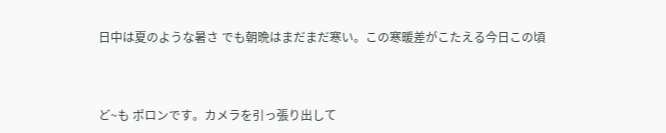日中は夏のような暑さ でも朝晩はまだまだ寒い。この寒暖差がこたえる今日この頃



ど~も ポロンです。カメラを引っ張り出して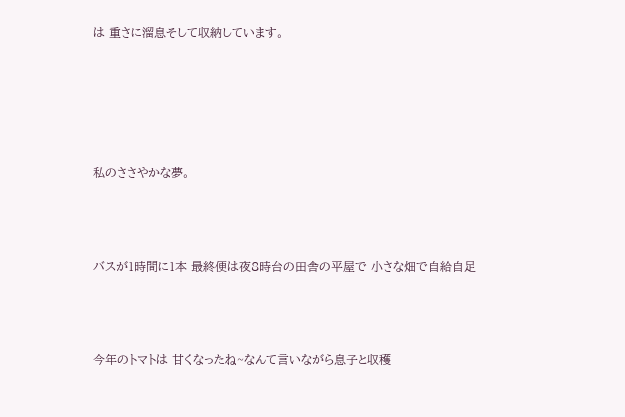は 重さに溜息そして収納しています。





私のささやかな夢。



バスが1時間に1本 最終便は夜8時台の田舎の平屋で 小さな畑で自給自足



今年のトマトは 甘くなったね~なんて言いながら息子と収穫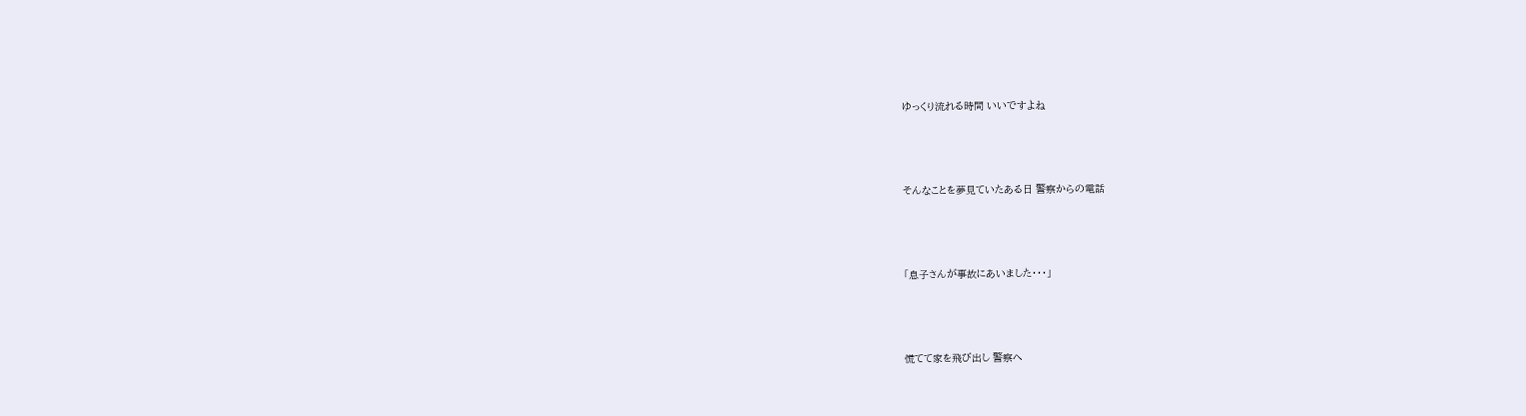ゆっくり流れる時間 いいですよね



そんなことを夢見ていたある日 警察からの電話



「息子さんが事故にあいました・・・」



慌てて家を飛び出し 警察へ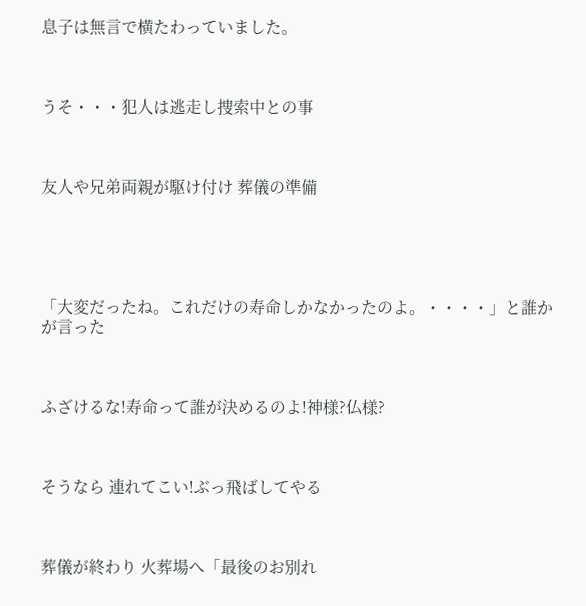息子は無言で横たわっていました。



うそ・・・犯人は逃走し捜索中との事



友人や兄弟両親が駆け付け 葬儀の準備





「大変だったね。これだけの寿命しかなかったのよ。・・・・」と誰かが言った



ふざけるな!寿命って誰が決めるのよ!神様?仏様?



そうなら 連れてこい!ぶっ飛ばしてやる



葬儀が終わり 火葬場へ「最後のお別れ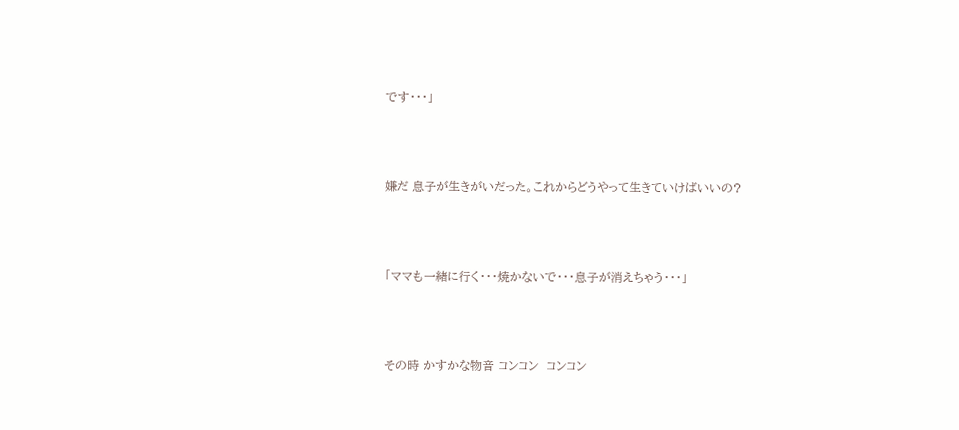です・・・」



嫌だ 息子が生きがいだった。これからどうやって生きていけばいいの?



「ママも一緒に行く・・・焼かないで・・・息子が消えちゃう・・・」



その時 かすかな物音 コンコン  コンコン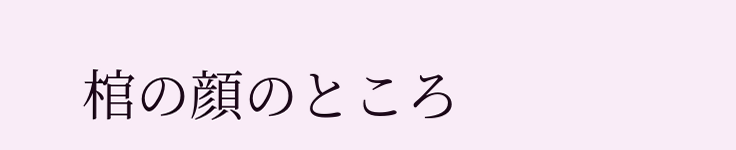棺の顔のところ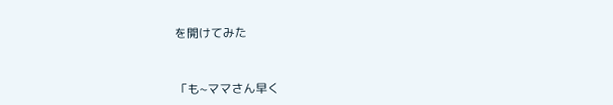を開けてみた



「も~ママさん早く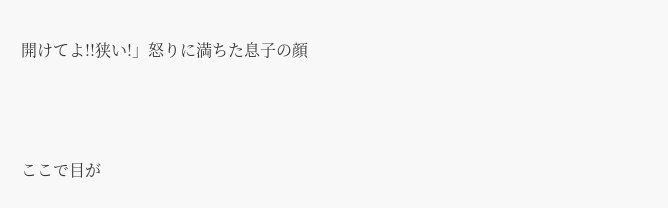開けてよ!!狭い!」怒りに満ちた息子の顔



ここで目が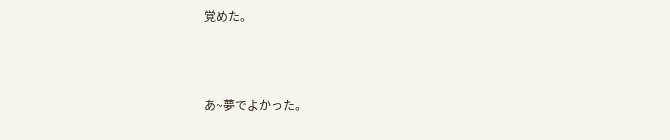覚めた。



あ~夢でよかった。